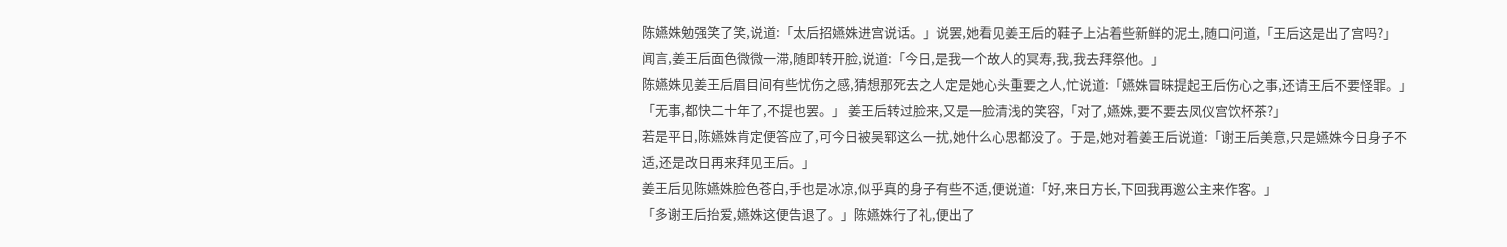陈嬿姝勉强笑了笑,说道:「太后招嬿姝进宫说话。」说罢,她看见姜王后的鞋子上沾着些新鲜的泥土,随口问道,「王后这是出了宫吗?」
闻言,姜王后面色微微一滞,随即转开脸,说道:「今日,是我一个故人的冥寿,我,我去拜祭他。」
陈嬿姝见姜王后眉目间有些忧伤之感,猜想那死去之人定是她心头重要之人,忙说道:「嬿姝冒昧提起王后伤心之事,还请王后不要怪罪。」
「无事,都快二十年了,不提也罢。」 姜王后转过脸来,又是一脸清浅的笑容,「对了,嬿姝,要不要去凤仪宫饮杯茶?」
若是平日,陈嬿姝肯定便答应了,可今日被吴郓这么一扰,她什么心思都没了。于是,她对着姜王后说道:「谢王后美意,只是嬿姝今日身子不适,还是改日再来拜见王后。」
姜王后见陈嬿姝脸色苍白,手也是冰凉,似乎真的身子有些不适,便说道:「好,来日方长,下回我再邀公主来作客。」
「多谢王后抬爱,嬿姝这便告退了。」陈嬿姝行了礼,便出了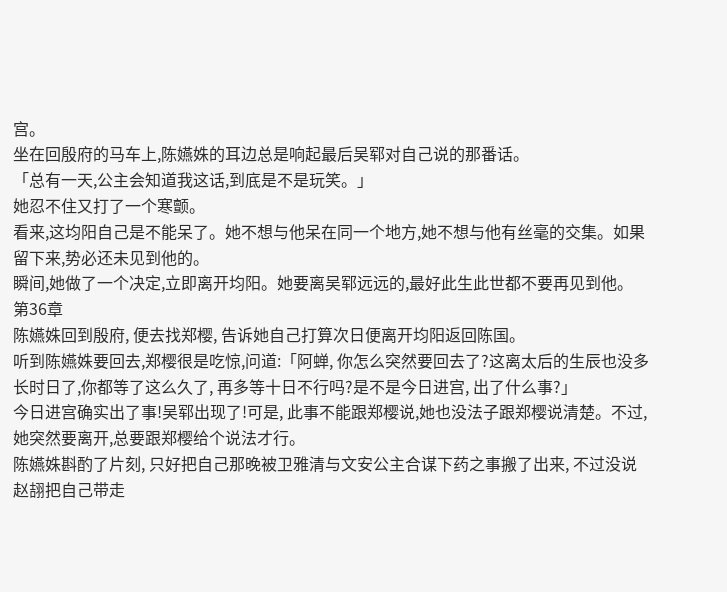宫。
坐在回殷府的马车上,陈嬿姝的耳边总是响起最后吴郓对自己说的那番话。
「总有一天,公主会知道我这话,到底是不是玩笑。」
她忍不住又打了一个寒颤。
看来,这均阳自己是不能呆了。她不想与他呆在同一个地方,她不想与他有丝毫的交集。如果留下来,势必还未见到他的。
瞬间,她做了一个决定,立即离开均阳。她要离吴郓远远的,最好此生此世都不要再见到他。
第36章
陈嬿姝回到殷府, 便去找郑樱, 告诉她自己打算次日便离开均阳返回陈国。
听到陈嬿姝要回去,郑樱很是吃惊,问道:「阿蝉, 你怎么突然要回去了?这离太后的生辰也没多长时日了,你都等了这么久了, 再多等十日不行吗?是不是今日进宫, 出了什么事?」
今日进宫确实出了事!吴郓出现了!可是, 此事不能跟郑樱说,她也没法子跟郑樱说清楚。不过, 她突然要离开,总要跟郑樱给个说法才行。
陈嬿姝斟酌了片刻, 只好把自己那晚被卫雅清与文安公主合谋下药之事搬了出来, 不过没说赵翓把自己带走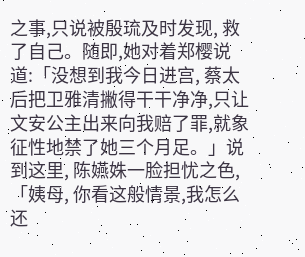之事,只说被殷琉及时发现, 救了自己。随即,她对着郑樱说道:「没想到我今日进宫, 蔡太后把卫雅清撇得干干净净,只让文安公主出来向我赔了罪,就象征性地禁了她三个月足。」说到这里, 陈嬿姝一脸担忧之色, 「姨母, 你看这般情景,我怎么还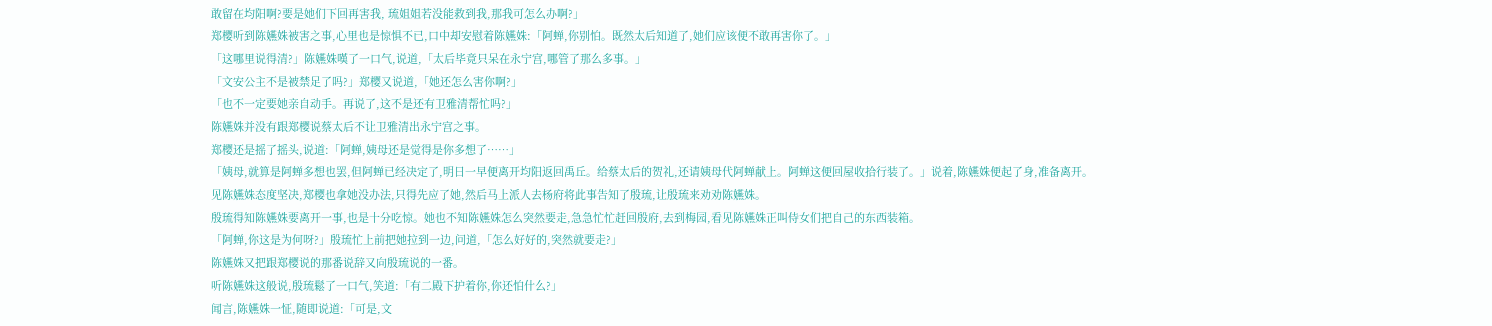敢留在均阳啊?要是她们下回再害我, 琉姐姐若没能救到我,那我可怎么办啊?」
郑樱听到陈嬿姝被害之事,心里也是惊惧不已,口中却安慰着陈嬿姝:「阿蝉,你别怕。既然太后知道了,她们应该便不敢再害你了。」
「这哪里说得清?」陈嬿姝嘆了一口气,说道,「太后毕竟只呆在永宁宫,哪管了那么多事。」
「文安公主不是被禁足了吗?」郑樱又说道,「她还怎么害你啊?」
「也不一定要她亲自动手。再说了,这不是还有卫雅清帮忙吗?」
陈嬿姝并没有跟郑樱说蔡太后不让卫雅清出永宁宫之事。
郑樱还是摇了摇头,说道:「阿蝉,姨母还是觉得是你多想了……」
「姨母,就算是阿蝉多想也罢,但阿蝉已经决定了,明日一早便离开均阳返回禹丘。给蔡太后的贺礼,还请姨母代阿蝉献上。阿蝉这便回屋收拾行装了。」说着,陈嬿姝便起了身,准备离开。
见陈嬿姝态度坚决,郑樱也拿她没办法,只得先应了她,然后马上派人去杨府将此事告知了殷琉,让殷琉来劝劝陈嬿姝。
殷琉得知陈嬿姝要离开一事,也是十分吃惊。她也不知陈嬿姝怎么突然要走,急急忙忙赶回殷府,去到梅园,看见陈嬿姝正叫侍女们把自己的东西装箱。
「阿蝉,你这是为何呀?」殷琉忙上前把她拉到一边,问道,「怎么好好的,突然就要走?」
陈嬿姝又把跟郑樱说的那番说辞又向殷琉说的一番。
听陈嬿姝这般说,殷琉鬆了一口气,笑道:「有二殿下护着你,你还怕什么?」
闻言,陈嬿姝一怔,随即说道:「可是,文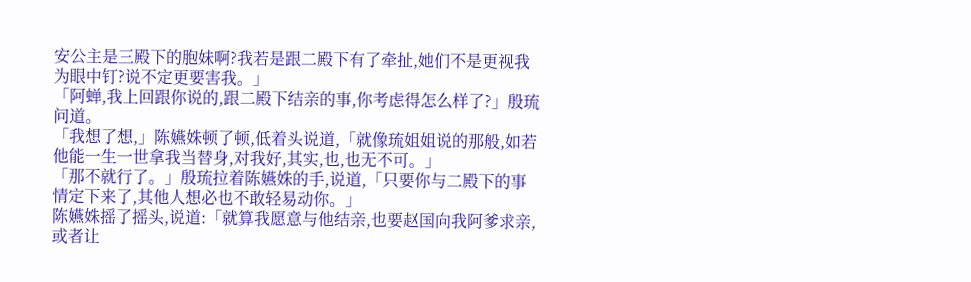安公主是三殿下的胞妹啊?我若是跟二殿下有了牵扯,她们不是更视我为眼中钉?说不定更要害我。」
「阿蝉,我上回跟你说的,跟二殿下结亲的事,你考虑得怎么样了?」殷琉问道。
「我想了想,」陈嬿姝顿了顿,低着头说道,「就像琉姐姐说的那般,如若他能一生一世拿我当替身,对我好,其实,也,也无不可。」
「那不就行了。」殷琉拉着陈嬿姝的手,说道,「只要你与二殿下的事情定下来了,其他人想必也不敢轻易动你。」
陈嬿姝摇了摇头,说道:「就算我愿意与他结亲,也要赵国向我阿爹求亲,或者让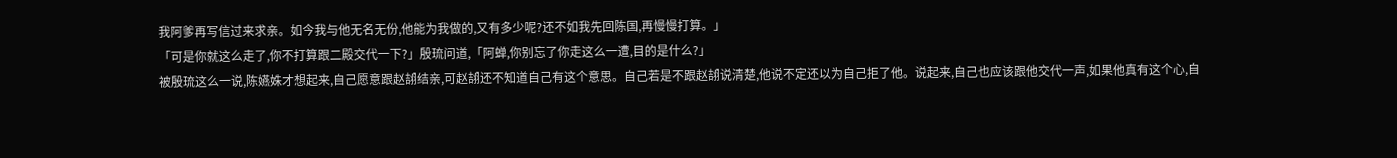我阿爹再写信过来求亲。如今我与他无名无份,他能为我做的,又有多少呢?还不如我先回陈国,再慢慢打算。」
「可是你就这么走了,你不打算跟二殿交代一下?」殷琉问道,「阿蝉,你别忘了你走这么一遭,目的是什么?」
被殷琉这么一说,陈嬿姝才想起来,自己愿意跟赵翓结亲,可赵翓还不知道自己有这个意思。自己若是不跟赵翓说清楚,他说不定还以为自己拒了他。说起来,自己也应该跟他交代一声,如果他真有这个心,自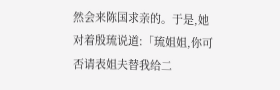然会来陈国求亲的。于是,她对着殷琉说道:「琉姐姐,你可否请表姐夫替我给二